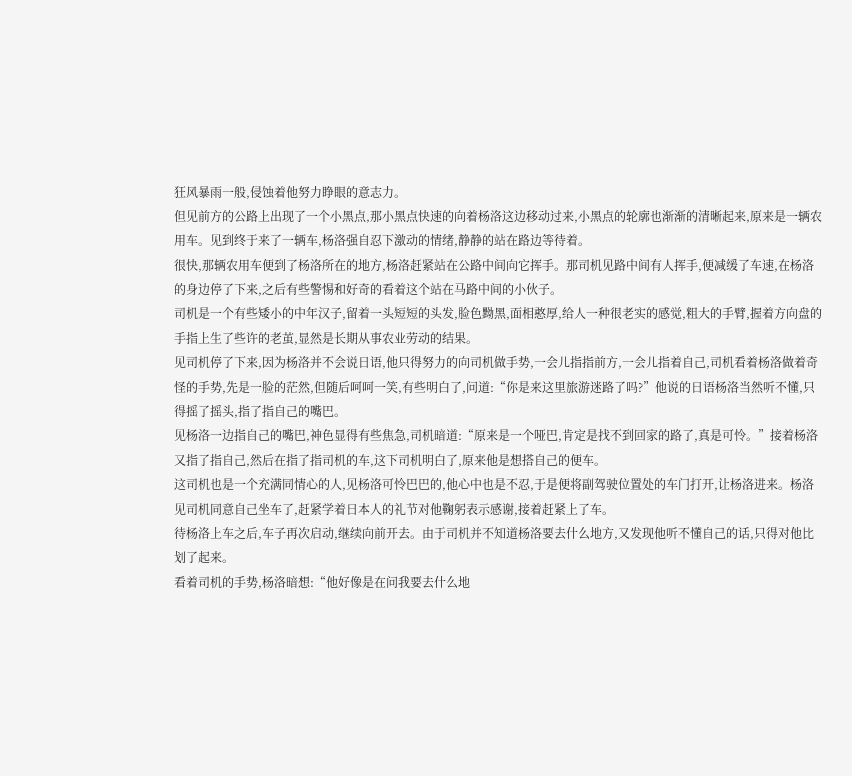狂风暴雨一般,侵蚀着他努力睁眼的意志力。
但见前方的公路上出现了一个小黑点,那小黑点快速的向着杨洛这边移动过来,小黑点的轮廓也渐渐的清晰起来,原来是一辆农用车。见到终于来了一辆车,杨洛强自忍下激动的情绪,静静的站在路边等待着。
很快,那辆农用车便到了杨洛所在的地方,杨洛赶紧站在公路中间向它挥手。那司机见路中间有人挥手,便减缓了车速,在杨洛的身边停了下来,之后有些警惕和好奇的看着这个站在马路中间的小伙子。
司机是一个有些矮小的中年汉子,留着一头短短的头发,脸色黝黑,面相憨厚,给人一种很老实的感觉,粗大的手臂,握着方向盘的手指上生了些许的老茧,显然是长期从事农业劳动的结果。
见司机停了下来,因为杨洛并不会说日语,他只得努力的向司机做手势,一会儿指指前方,一会儿指着自己,司机看着杨洛做着奇怪的手势,先是一脸的茫然,但随后呵呵一笑,有些明白了,问道:“你是来这里旅游迷路了吗?”他说的日语杨洛当然听不懂,只得摇了摇头,指了指自己的嘴巴。
见杨洛一边指自己的嘴巴,神色显得有些焦急,司机暗道:“原来是一个哑巴,肯定是找不到回家的路了,真是可怜。”接着杨洛又指了指自己,然后在指了指司机的车,这下司机明白了,原来他是想搭自己的便车。
这司机也是一个充满同情心的人,见杨洛可怜巴巴的,他心中也是不忍,于是便将副驾驶位置处的车门打开,让杨洛进来。杨洛见司机同意自己坐车了,赶紧学着日本人的礼节对他鞠躬表示感谢,接着赶紧上了车。
待杨洛上车之后,车子再次启动,继续向前开去。由于司机并不知道杨洛要去什么地方,又发现他听不懂自己的话,只得对他比划了起来。
看着司机的手势,杨洛暗想:“他好像是在问我要去什么地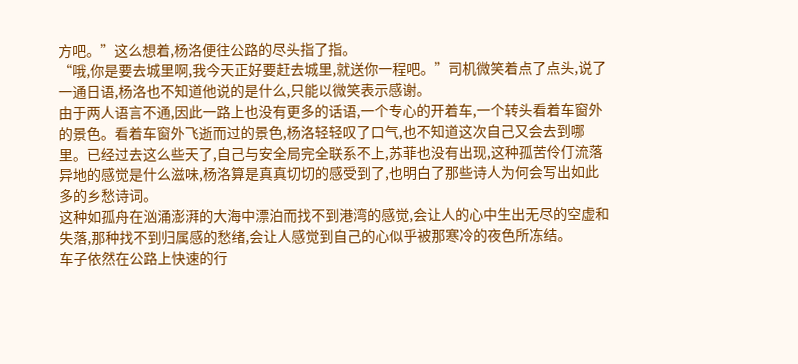方吧。”这么想着,杨洛便往公路的尽头指了指。
“哦,你是要去城里啊,我今天正好要赶去城里,就送你一程吧。”司机微笑着点了点头,说了一通日语,杨洛也不知道他说的是什么,只能以微笑表示感谢。
由于两人语言不通,因此一路上也没有更多的话语,一个专心的开着车,一个转头看着车窗外的景色。看着车窗外飞逝而过的景色,杨洛轻轻叹了口气,也不知道这次自己又会去到哪里。已经过去这么些天了,自己与安全局完全联系不上,苏菲也没有出现,这种孤苦伶仃流落异地的感觉是什么滋味,杨洛算是真真切切的感受到了,也明白了那些诗人为何会写出如此多的乡愁诗词。
这种如孤舟在汹涌澎湃的大海中漂泊而找不到港湾的感觉,会让人的心中生出无尽的空虚和失落,那种找不到归属感的愁绪,会让人感觉到自己的心似乎被那寒冷的夜色所冻结。
车子依然在公路上快速的行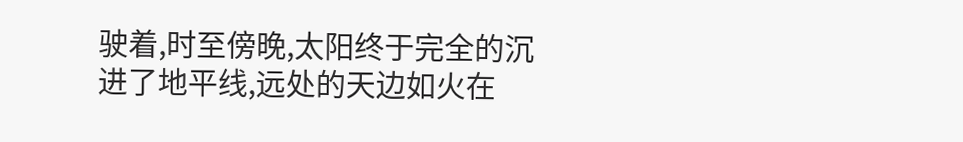驶着,时至傍晚,太阳终于完全的沉进了地平线,远处的天边如火在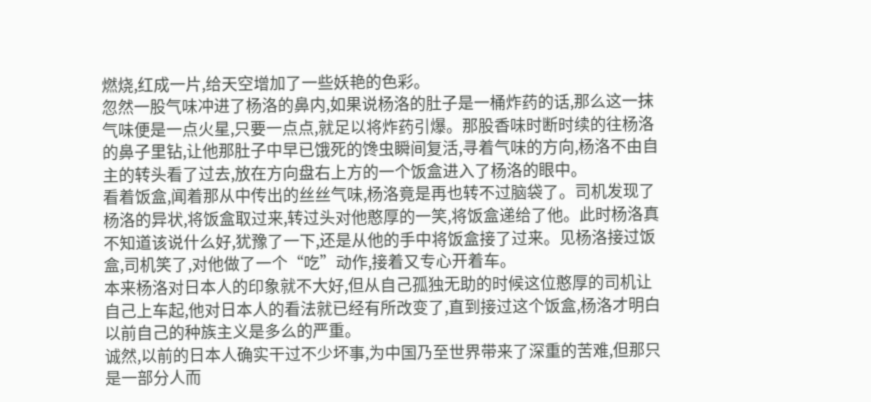燃烧,红成一片,给天空增加了一些妖艳的色彩。
忽然一股气味冲进了杨洛的鼻内,如果说杨洛的肚子是一桶炸药的话,那么这一抹气味便是一点火星,只要一点点,就足以将炸药引爆。那股香味时断时续的往杨洛的鼻子里钻,让他那肚子中早已饿死的馋虫瞬间复活,寻着气味的方向,杨洛不由自主的转头看了过去,放在方向盘右上方的一个饭盒进入了杨洛的眼中。
看着饭盒,闻着那从中传出的丝丝气味,杨洛竟是再也转不过脑袋了。司机发现了杨洛的异状,将饭盒取过来,转过头对他憨厚的一笑,将饭盒递给了他。此时杨洛真不知道该说什么好,犹豫了一下,还是从他的手中将饭盒接了过来。见杨洛接过饭盒,司机笑了,对他做了一个“吃”动作,接着又专心开着车。
本来杨洛对日本人的印象就不大好,但从自己孤独无助的时候这位憨厚的司机让自己上车起,他对日本人的看法就已经有所改变了,直到接过这个饭盒,杨洛才明白以前自己的种族主义是多么的严重。
诚然,以前的日本人确实干过不少坏事,为中国乃至世界带来了深重的苦难,但那只是一部分人而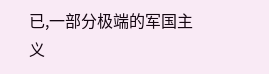已,一部分极端的军国主义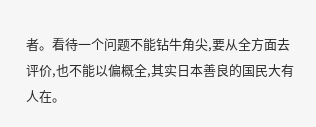者。看待一个问题不能钻牛角尖,要从全方面去评价,也不能以偏概全,其实日本善良的国民大有人在。